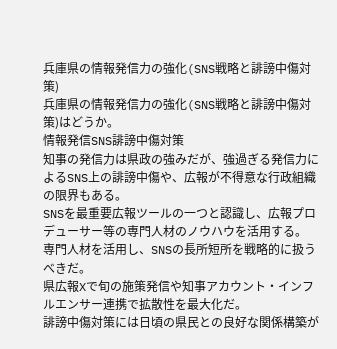兵庫県の情報発信力の強化(SNS戦略と誹謗中傷対策)
兵庫県の情報発信力の強化(SNS戦略と誹謗中傷対策)はどうか。
情報発信SNS誹謗中傷対策
知事の発信力は県政の強みだが、強過ぎる発信力によるSNS上の誹謗中傷や、広報が不得意な行政組織の限界もある。
SNSを最重要広報ツールの一つと認識し、広報プロデューサー等の専門人材のノウハウを活用する。
専門人材を活用し、SNSの長所短所を戦略的に扱うべきだ。
県広報Xで旬の施策発信や知事アカウント・インフルエンサー連携で拡散性を最大化だ。
誹謗中傷対策には日頃の県民との良好な関係構築が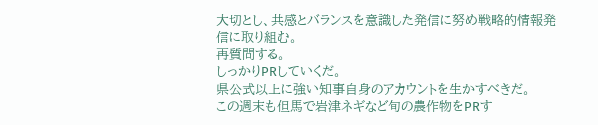大切とし、共感とバランスを意識した発信に努め戦略的情報発信に取り組む。
再質問する。
しっかりPRしていくだ。
県公式以上に強い知事自身のアカウントを生かすべきだ。
この週末も但馬で岩津ネギなど旬の農作物をPRす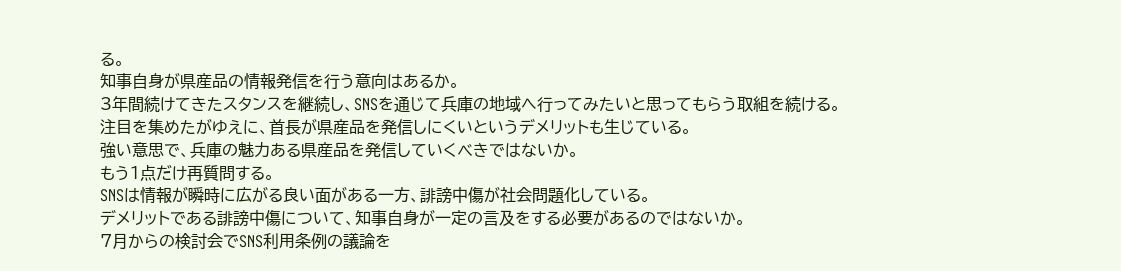る。
知事自身が県産品の情報発信を行う意向はあるか。
3年間続けてきたスタンスを継続し、SNSを通じて兵庫の地域へ行ってみたいと思ってもらう取組を続ける。
注目を集めたがゆえに、首長が県産品を発信しにくいというデメリットも生じている。
強い意思で、兵庫の魅力ある県産品を発信していくべきではないか。
もう1点だけ再質問する。
SNSは情報が瞬時に広がる良い面がある一方、誹謗中傷が社会問題化している。
デメリットである誹謗中傷について、知事自身が一定の言及をする必要があるのではないか。
7月からの検討会でSNS利用条例の議論を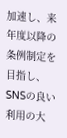加速し、来年度以降の条例制定を目指し、SNSの良い利用の大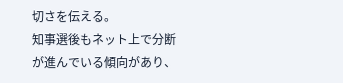切さを伝える。
知事選後もネット上で分断が進んでいる傾向があり、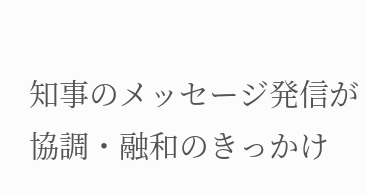知事のメッセージ発信が協調・融和のきっかけ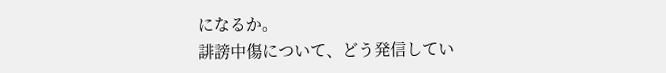になるか。
誹謗中傷について、どう発信してい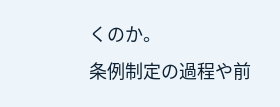くのか。
条例制定の過程や前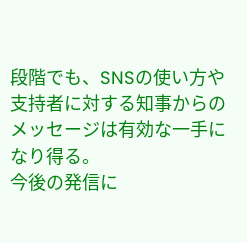段階でも、SNSの使い方や支持者に対する知事からのメッセージは有効な一手になり得る。
今後の発信に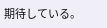期待している。